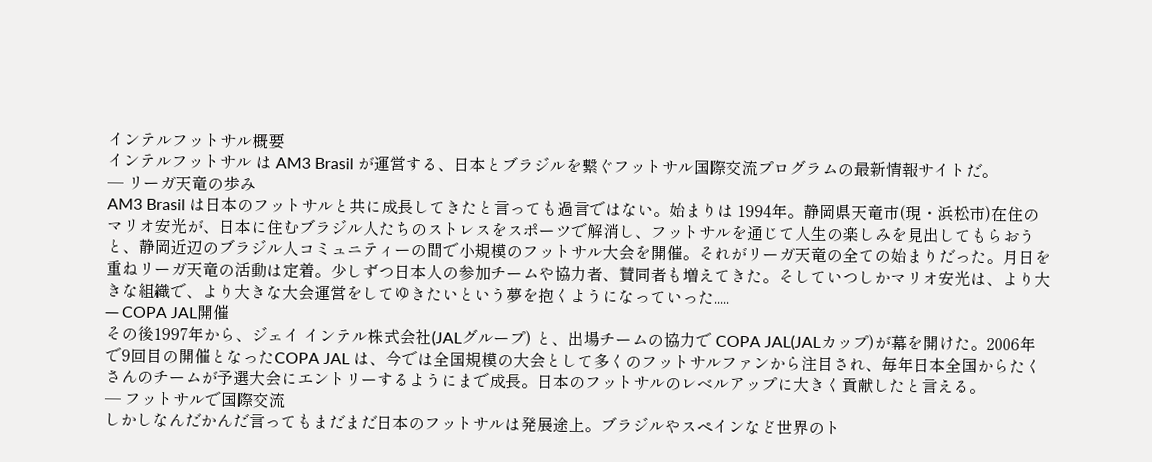インテルフットサル概要
インテルフットサル は AM3 Brasil が運営する、日本とブラジルを繋ぐフットサル国際交流プログラムの最新情報サイトだ。
─ リーガ天竜の歩み
AM3 Brasil は日本のフットサルと共に成長してきたと言っても過言ではない。始まりは 1994年。静岡県天竜市(現・浜松市)在住のマリオ安光が、日本に住むブラジル人たちのストレスをスポーツで解消し、フットサルを通じて人生の楽しみを見出してもらおうと、静岡近辺のブラジル人コミュニティーの間で小規模のフットサル大会を開催。それがリーガ天竜の全ての始まりだった。月日を重ねリーガ天竜の活動は定着。少しずつ日本人の参加チームや協力者、賛同者も増えてきた。そしていつしかマリオ安光は、より大きな組織で、より大きな大会運営をしてゆきたいという夢を抱くようになっていった.....
─ COPA JAL開催
その後1997年から、ジェイ インテル株式会社(JALグループ) と、出場チームの協力で COPA JAL(JALカップ)が幕を開けた。2006年で9回目の開催となったCOPA JAL は、今では全国規模の大会として多くのフットサルファンから注目され、毎年日本全国からたくさんのチームが予選大会にエントリーするようにまで成長。日本のフットサルのレベルアップに大きく貢献したと言える。
─ フットサルで国際交流
しかしなんだかんだ言ってもまだまだ日本のフットサルは発展途上。ブラジルやスペインなど世界のト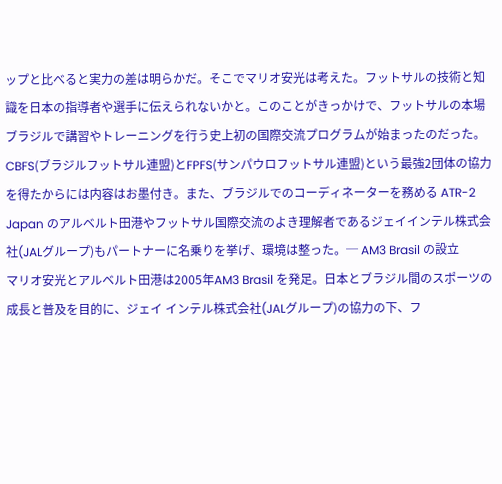ップと比べると実力の差は明らかだ。そこでマリオ安光は考えた。フットサルの技術と知識を日本の指導者や選手に伝えられないかと。このことがきっかけで、フットサルの本場ブラジルで講習やトレーニングを行う史上初の国際交流プログラムが始まったのだった。CBFS(ブラジルフットサル連盟)とFPFS(サンパウロフットサル連盟)という最強2団体の協力を得たからには内容はお墨付き。また、ブラジルでのコーディネーターを務める ATR-2 Japan のアルベルト田港やフットサル国際交流のよき理解者であるジェイインテル株式会社(JALグループ)もパートナーに名乗りを挙げ、環境は整った。─ AM3 Brasil の設立
マリオ安光とアルベルト田港は2005年AM3 Brasil を発足。日本とブラジル間のスポーツの成長と普及を目的に、ジェイ インテル株式会社(JALグループ)の協力の下、フ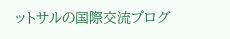ットサルの国際交流プログ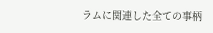ラムに関連した全ての事柄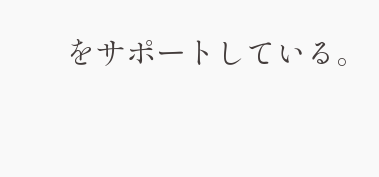をサポートしている。